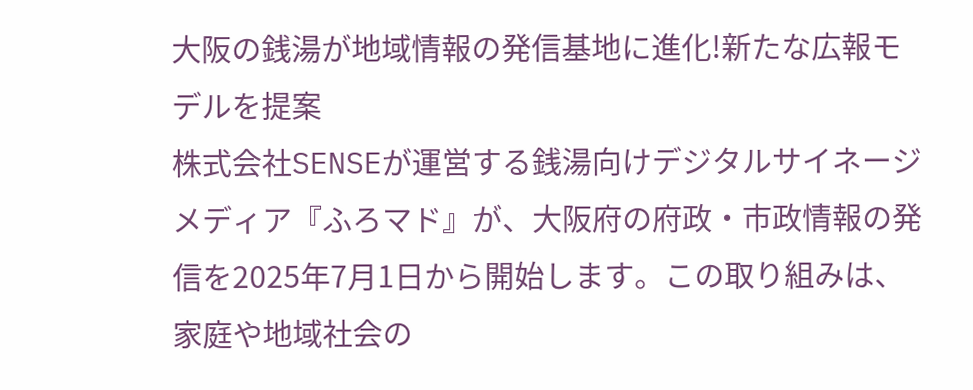大阪の銭湯が地域情報の発信基地に進化!新たな広報モデルを提案
株式会社SENSEが運営する銭湯向けデジタルサイネージメディア『ふろマド』が、大阪府の府政・市政情報の発信を2025年7月1日から開始します。この取り組みは、家庭や地域社会の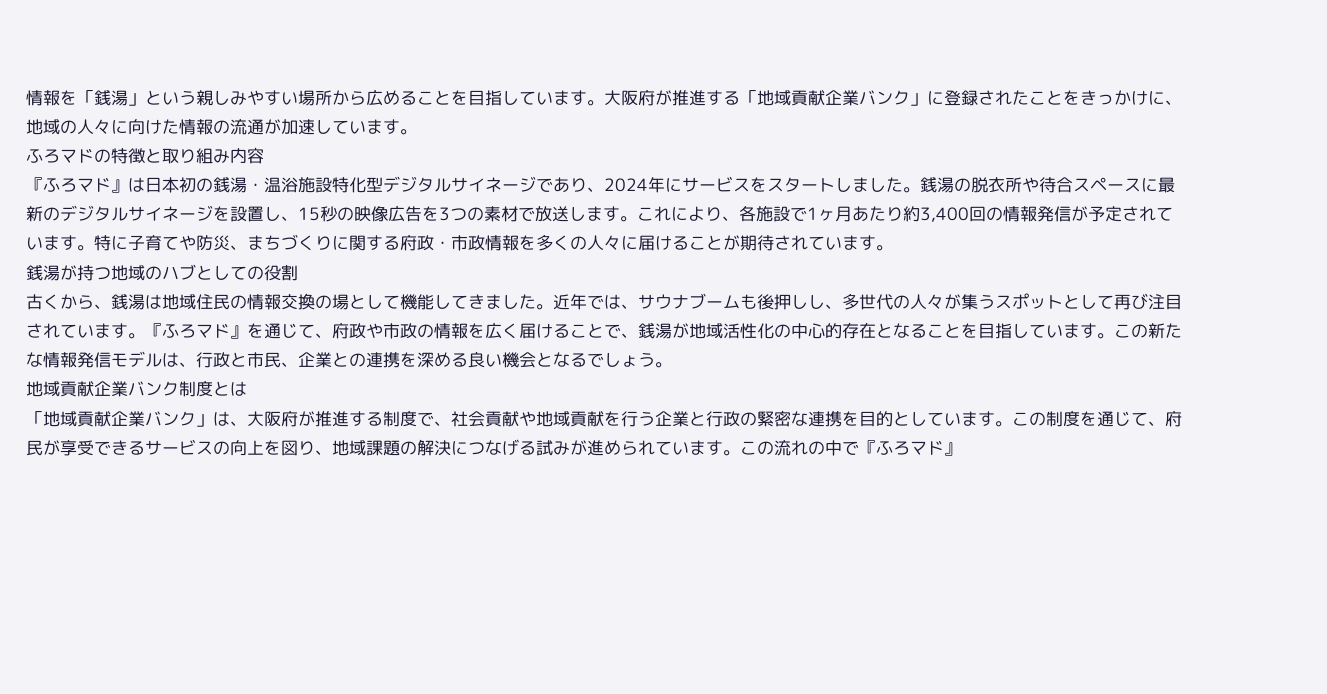情報を「銭湯」という親しみやすい場所から広めることを目指しています。大阪府が推進する「地域貢献企業バンク」に登録されたことをきっかけに、地域の人々に向けた情報の流通が加速しています。
ふろマドの特徴と取り組み内容
『ふろマド』は日本初の銭湯・温浴施設特化型デジタルサイネージであり、2024年にサービスをスタートしました。銭湯の脱衣所や待合スペースに最新のデジタルサイネージを設置し、15秒の映像広告を3つの素材で放送します。これにより、各施設で1ヶ月あたり約3,400回の情報発信が予定されています。特に子育てや防災、まちづくりに関する府政・市政情報を多くの人々に届けることが期待されています。
銭湯が持つ地域のハブとしての役割
古くから、銭湯は地域住民の情報交換の場として機能してきました。近年では、サウナブームも後押しし、多世代の人々が集うスポットとして再び注目されています。『ふろマド』を通じて、府政や市政の情報を広く届けることで、銭湯が地域活性化の中心的存在となることを目指しています。この新たな情報発信モデルは、行政と市民、企業との連携を深める良い機会となるでしょう。
地域貢献企業バンク制度とは
「地域貢献企業バンク」は、大阪府が推進する制度で、社会貢献や地域貢献を行う企業と行政の緊密な連携を目的としています。この制度を通じて、府民が享受できるサービスの向上を図り、地域課題の解決につなげる試みが進められています。この流れの中で『ふろマド』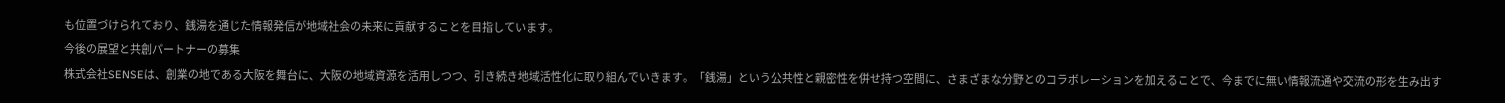も位置づけられており、銭湯を通じた情報発信が地域社会の未来に貢献することを目指しています。
今後の展望と共創パートナーの募集
株式会社SENSEは、創業の地である大阪を舞台に、大阪の地域資源を活用しつつ、引き続き地域活性化に取り組んでいきます。「銭湯」という公共性と親密性を併せ持つ空間に、さまざまな分野とのコラボレーションを加えることで、今までに無い情報流通や交流の形を生み出す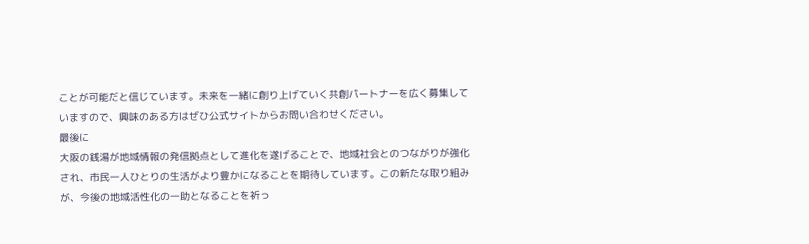ことが可能だと信じています。未来を一緒に創り上げていく共創パートナーを広く募集していますので、興味のある方はぜひ公式サイトからお問い合わせください。
最後に
大阪の銭湯が地域情報の発信拠点として進化を遂げることで、地域社会とのつながりが強化され、市民一人ひとりの生活がより豊かになることを期待しています。この新たな取り組みが、今後の地域活性化の一助となることを祈っ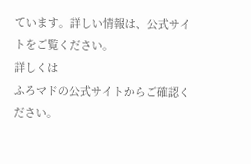ています。詳しい情報は、公式サイトをご覧ください。
詳しくは
ふろマドの公式サイトからご確認ください。